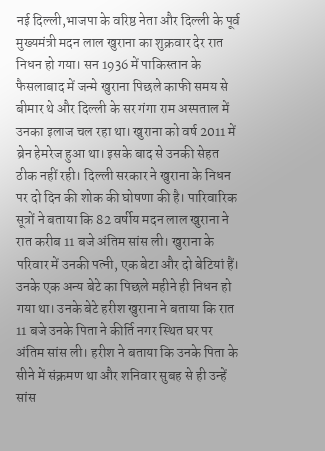नई दिल्ली,भाजपा के वरिष्ठ नेता और दिल्ली के पूर्व मुख्यमंत्री मदन लाल खुराना का शुक्रवार देर रात निधन हो गया। सन 1936 में पाकिस्तान के फैसलाबाद में जन्मे खुराना पिछले काफी समय से बीमार थे और दिल्ली के सर गंगा राम अस्पताल में उनका इलाज चल रहा था। खुराना को वर्ष 2011 में ब्रेन हेमरेज हुआ था। इसके बाद से उनकी सेहत ठीक नहीं रही। दिल्ली सरकार ने खुराना के निधन पर दो दिन की शोक की घोषणा की है। पारिवारिक सूत्रों ने बताया कि 82 वर्षीय मदन लाल खुराना ने रात करीब 11 बजे अंतिम सांस ली। खुराना के परिवार में उनकी पत्नी, एक बेटा और दो बेटियां हैं। उनके एक अन्य बेटे का पिछले महीने ही निधन हो गया था। उनके बेटे हरीश खुराना ने बताया कि रात 11 बजे उनके पिता ने कीर्ति नगर स्थित घर पर अंतिम सांस ली। हरीश ने बताया कि उनके पिता के सीने में संक्रमण था और शनिवार सुबह से ही उन्हें सांस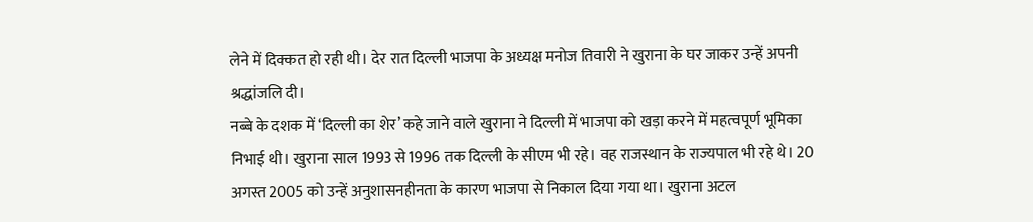लेने में दिक्कत हो रही थी। देर रात दिल्ली भाजपा के अध्यक्ष मनोज तिवारी ने खुराना के घर जाकर उन्हें अपनी श्रद्धांजलि दी।
नब्बे के दशक में ‘दिल्ली का शेर’ कहे जाने वाले खुराना ने दिल्ली में भाजपा को खड़ा करने में महत्वपूर्ण भूमिका निभाई थी। खुराना साल 1993 से 1996 तक दिल्ली के सीएम भी रहे। वह राजस्थान के राज्यपाल भी रहे थे। 20 अगस्त 2005 को उन्हें अनुशासनहीनता के कारण भाजपा से निकाल दिया गया था। खुराना अटल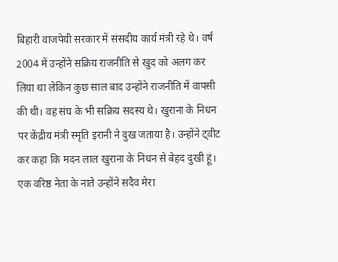बिहारी वाजपेयी सरकार में संसदीय कार्य मंत्री रहे थे। वर्ष 2004 में उन्होंने सक्रिय राजनीति से खुद को अलग कर लिया था लेकिन कुछ साल बाद उन्होंने राजनीति में वापसी की थी। वह संघ के भी सक्रिय सदस्य थे। खुराना के निधन पर केंद्रीय मंत्री स्मृति इरानी ने दुख जताया है। उन्होंने ट्वीट कर कहा कि मदन लाल खुराना के निधन से बेहद दुखी हूं। एक वरिष्ठ नेता के नाते उन्होंने सदैव मेरा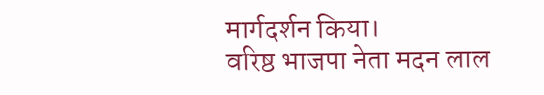मार्गदर्शन किया।
वरिष्ठ भाजपा नेता मदन लाल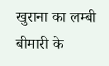खुराना का लम्बी बीमारी के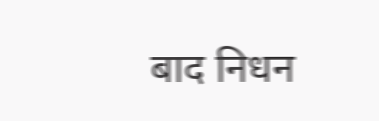बाद निधन